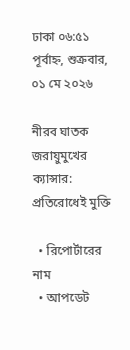ঢাকা ০৬:৫১ পূর্বাহ্ন, শুক্রবার, ০১ মে ২০২৬

নীরব ঘাতক জরায়ুমুখের ক্যান্সার: প্রতিরোধেই মুক্তি

  • রিপোর্টারের নাম
  • আপডেট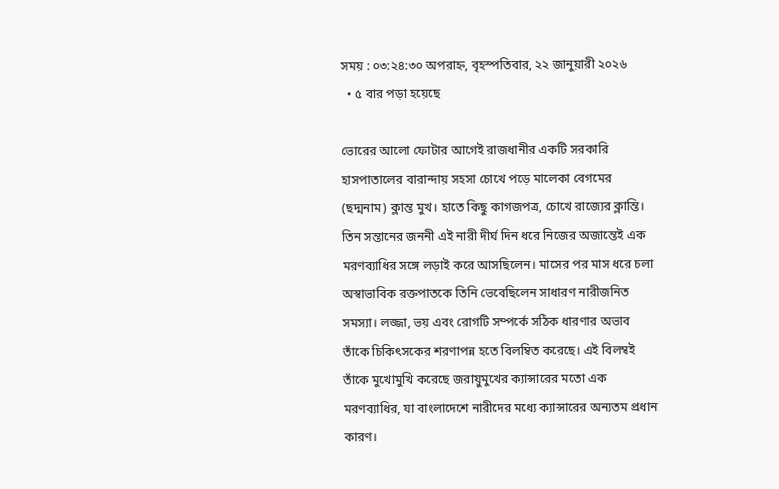সময় : ০৩:২৪:৩০ অপরাহ্ন, বৃহস্পতিবার, ২২ জানুয়ারী ২০২৬
  • ৫ বার পড়া হয়েছে

ভোরের আলো ফোটার আগেই রাজধানীর একটি সরকারি হাসপাতালের বারান্দায় সহসা চোখে পড়ে মালেকা বেগমের (ছদ্মনাম) ক্লান্ত মুখ। হাতে কিছু কাগজপত্র, চোখে রাজ্যের ক্লান্তি। তিন সন্তানের জননী এই নারী দীর্ঘ দিন ধরে নিজের অজান্তেই এক মরণব্যাধির সঙ্গে লড়াই করে আসছিলেন। মাসের পর মাস ধরে চলা অস্বাভাবিক রক্তপাতকে তিনি ভেবেছিলেন সাধারণ নারীজনিত সমস্যা। লজ্জা, ভয় এবং রোগটি সম্পর্কে সঠিক ধারণার অভাব তাঁকে চিকিৎসকের শরণাপন্ন হতে বিলম্বিত করেছে। এই বিলম্বই তাঁকে মুখোমুখি করেছে জরায়ুমুখের ক্যান্সারের মতো এক মরণব্যাধির, যা বাংলাদেশে নারীদের মধ্যে ক্যান্সারের অন্যতম প্রধান কারণ।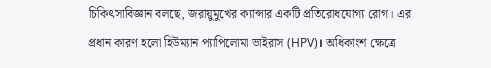চিকিৎসাবিজ্ঞান বলছে, জরায়ুমুখের ক্যান্সার একটি প্রতিরোধযোগ্য রোগ। এর প্রধান কারণ হলো হিউম্যান প্যাপিলোমা ভাইরাস (HPV)। অধিকাংশ ক্ষেত্রে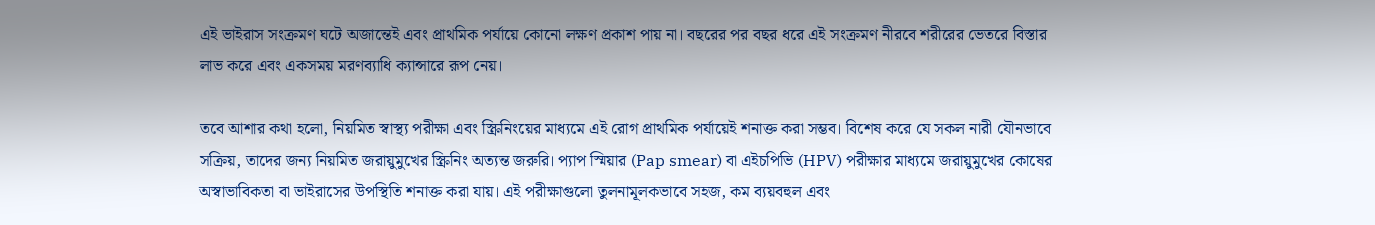এই ভাইরাস সংক্রমণ ঘটে অজান্তেই এবং প্রাথমিক পর্যায়ে কোনো লক্ষণ প্রকাশ পায় না। বছরের পর বছর ধরে এই সংক্রমণ নীরবে শরীরের ভেতরে বিস্তার লাভ করে এবং একসময় মরণব্যাধি ক্যান্সারে রূপ নেয়।

তবে আশার কথা হলো, নিয়মিত স্বাস্থ্য পরীক্ষা এবং স্ক্রিনিংয়ের মাধ্যমে এই রোগ প্রাথমিক পর্যায়েই শনাক্ত করা সম্ভব। বিশেষ করে যে সকল নারী যৌনভাবে সক্রিয়, তাদের জন্য নিয়মিত জরায়ুমুখের স্ক্রিনিং অত্যন্ত জরুরি। প্যাপ স্মিয়ার (Pap smear) বা এইচপিভি (HPV) পরীক্ষার মাধ্যমে জরায়ুমুখের কোষের অস্বাভাবিকতা বা ভাইরাসের উপস্থিতি শনাক্ত করা যায়। এই পরীক্ষাগুলো তুলনামূলকভাবে সহজ, কম ব্যয়বহুল এবং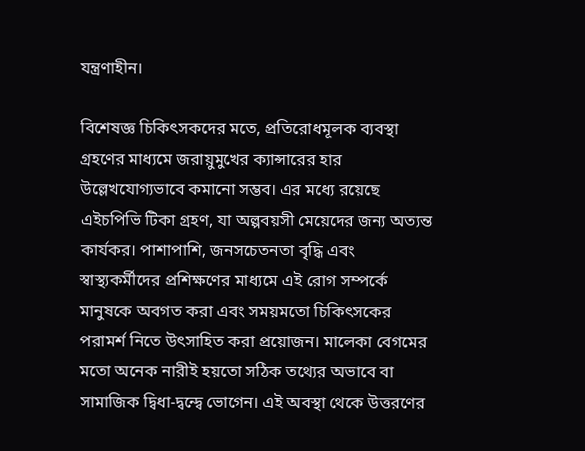যন্ত্রণাহীন।

বিশেষজ্ঞ চিকিৎসকদের মতে, প্রতিরোধমূলক ব্যবস্থা গ্রহণের মাধ্যমে জরায়ুমুখের ক্যান্সারের হার উল্লেখযোগ্যভাবে কমানো সম্ভব। এর মধ্যে রয়েছে এইচপিভি টিকা গ্রহণ, যা অল্পবয়সী মেয়েদের জন্য অত্যন্ত কার্যকর। পাশাপাশি, জনসচেতনতা বৃদ্ধি এবং স্বাস্থ্যকর্মীদের প্রশিক্ষণের মাধ্যমে এই রোগ সম্পর্কে মানুষকে অবগত করা এবং সময়মতো চিকিৎসকের পরামর্শ নিতে উৎসাহিত করা প্রয়োজন। মালেকা বেগমের মতো অনেক নারীই হয়তো সঠিক তথ্যের অভাবে বা সামাজিক দ্বিধা-দ্বন্দ্বে ভোগেন। এই অবস্থা থেকে উত্তরণের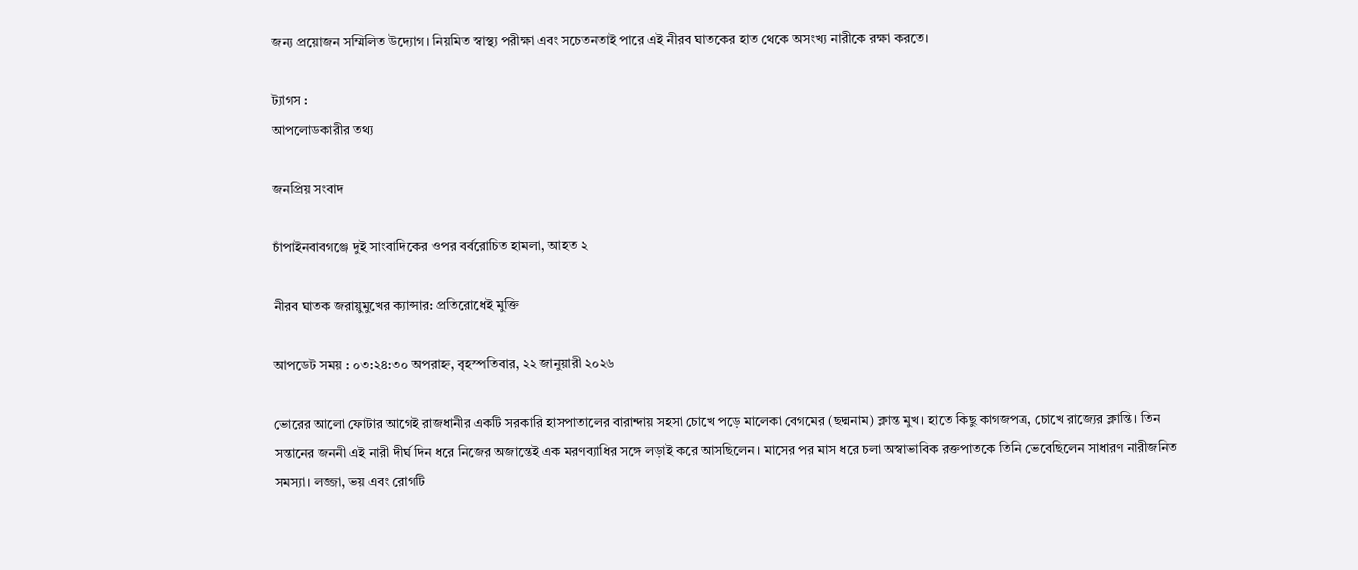জন্য প্রয়োজন সম্মিলিত উদ্যোগ। নিয়মিত স্বাস্থ্য পরীক্ষা এবং সচেতনতাই পারে এই নীরব ঘাতকের হাত থেকে অসংখ্য নারীকে রক্ষা করতে।

ট্যাগস :
আপলোডকারীর তথ্য

জনপ্রিয় সংবাদ

চাঁপাইনবাবগঞ্জে দুই সাংবাদিকের ওপর বর্বরোচিত হামলা, আহত ২

নীরব ঘাতক জরায়ুমুখের ক্যান্সার: প্রতিরোধেই মুক্তি

আপডেট সময় : ০৩:২৪:৩০ অপরাহ্ন, বৃহস্পতিবার, ২২ জানুয়ারী ২০২৬

ভোরের আলো ফোটার আগেই রাজধানীর একটি সরকারি হাসপাতালের বারান্দায় সহসা চোখে পড়ে মালেকা বেগমের (ছদ্মনাম) ক্লান্ত মুখ। হাতে কিছু কাগজপত্র, চোখে রাজ্যের ক্লান্তি। তিন সন্তানের জননী এই নারী দীর্ঘ দিন ধরে নিজের অজান্তেই এক মরণব্যাধির সঙ্গে লড়াই করে আসছিলেন। মাসের পর মাস ধরে চলা অস্বাভাবিক রক্তপাতকে তিনি ভেবেছিলেন সাধারণ নারীজনিত সমস্যা। লজ্জা, ভয় এবং রোগটি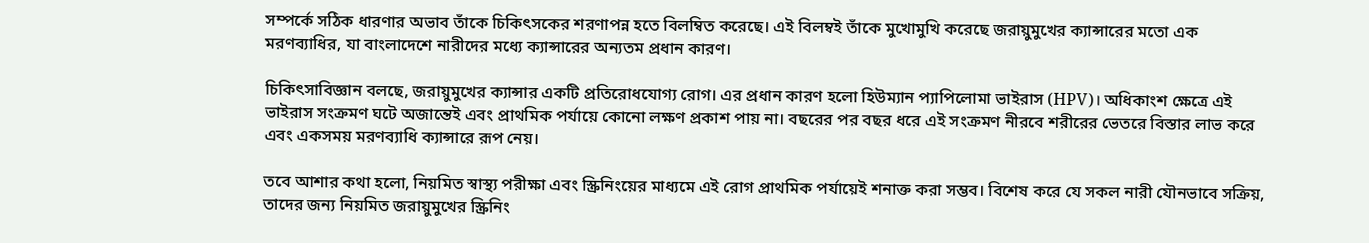সম্পর্কে সঠিক ধারণার অভাব তাঁকে চিকিৎসকের শরণাপন্ন হতে বিলম্বিত করেছে। এই বিলম্বই তাঁকে মুখোমুখি করেছে জরায়ুমুখের ক্যান্সারের মতো এক মরণব্যাধির, যা বাংলাদেশে নারীদের মধ্যে ক্যান্সারের অন্যতম প্রধান কারণ।

চিকিৎসাবিজ্ঞান বলছে, জরায়ুমুখের ক্যান্সার একটি প্রতিরোধযোগ্য রোগ। এর প্রধান কারণ হলো হিউম্যান প্যাপিলোমা ভাইরাস (HPV)। অধিকাংশ ক্ষেত্রে এই ভাইরাস সংক্রমণ ঘটে অজান্তেই এবং প্রাথমিক পর্যায়ে কোনো লক্ষণ প্রকাশ পায় না। বছরের পর বছর ধরে এই সংক্রমণ নীরবে শরীরের ভেতরে বিস্তার লাভ করে এবং একসময় মরণব্যাধি ক্যান্সারে রূপ নেয়।

তবে আশার কথা হলো, নিয়মিত স্বাস্থ্য পরীক্ষা এবং স্ক্রিনিংয়ের মাধ্যমে এই রোগ প্রাথমিক পর্যায়েই শনাক্ত করা সম্ভব। বিশেষ করে যে সকল নারী যৌনভাবে সক্রিয়, তাদের জন্য নিয়মিত জরায়ুমুখের স্ক্রিনিং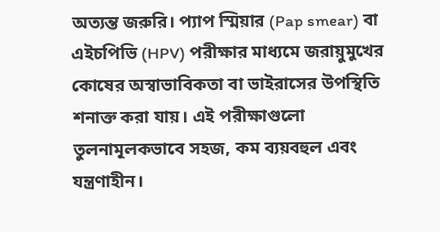অত্যন্ত জরুরি। প্যাপ স্মিয়ার (Pap smear) বা এইচপিভি (HPV) পরীক্ষার মাধ্যমে জরায়ুমুখের কোষের অস্বাভাবিকতা বা ভাইরাসের উপস্থিতি শনাক্ত করা যায়। এই পরীক্ষাগুলো তুলনামূলকভাবে সহজ, কম ব্যয়বহুল এবং যন্ত্রণাহীন।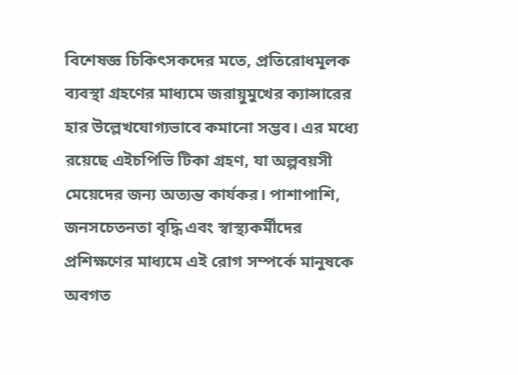বিশেষজ্ঞ চিকিৎসকদের মতে, প্রতিরোধমূলক ব্যবস্থা গ্রহণের মাধ্যমে জরায়ুমুখের ক্যান্সারের হার উল্লেখযোগ্যভাবে কমানো সম্ভব। এর মধ্যে রয়েছে এইচপিভি টিকা গ্রহণ, যা অল্পবয়সী মেয়েদের জন্য অত্যন্ত কার্যকর। পাশাপাশি, জনসচেতনতা বৃদ্ধি এবং স্বাস্থ্যকর্মীদের প্রশিক্ষণের মাধ্যমে এই রোগ সম্পর্কে মানুষকে অবগত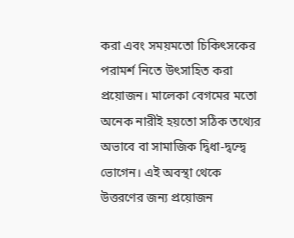করা এবং সময়মতো চিকিৎসকের পরামর্শ নিতে উৎসাহিত করা প্রয়োজন। মালেকা বেগমের মতো অনেক নারীই হয়তো সঠিক তথ্যের অভাবে বা সামাজিক দ্বিধা-দ্বন্দ্বে ভোগেন। এই অবস্থা থেকে উত্তরণের জন্য প্রয়োজন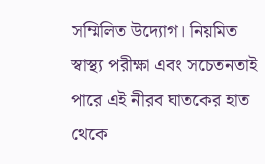সম্মিলিত উদ্যোগ। নিয়মিত স্বাস্থ্য পরীক্ষা এবং সচেতনতাই পারে এই নীরব ঘাতকের হাত থেকে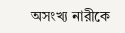অসংখ্য নারীকে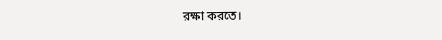রক্ষা করতে।